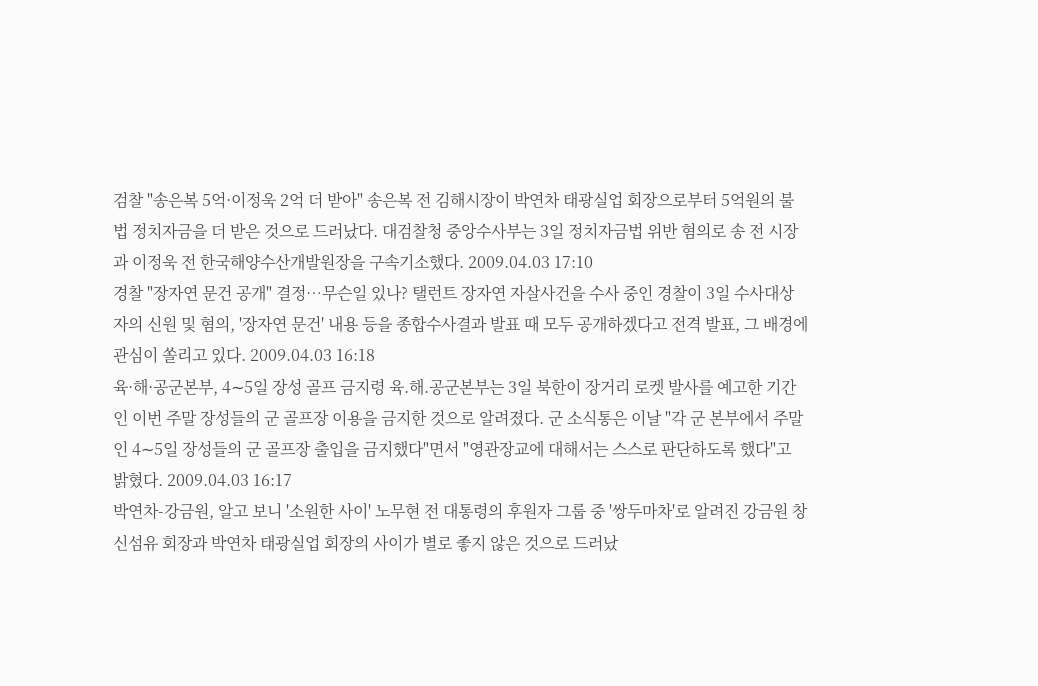검찰 "송은복 5억·이정욱 2억 더 받아" 송은복 전 김해시장이 박연차 태광실업 회장으로부터 5억원의 불법 정치자금을 더 받은 것으로 드러났다. 대검찰청 중앙수사부는 3일 정치자금법 위반 혐의로 송 전 시장과 이정욱 전 한국해양수산개발원장을 구속기소했다. 2009.04.03 17:10
경찰 "장자연 문건 공개" 결정…무슨일 있나? 탤런트 장자연 자살사건을 수사 중인 경찰이 3일 수사대상자의 신원 및 혐의, '장자연 문건' 내용 등을 종합수사결과 발표 때 모두 공개하겠다고 전격 발표, 그 배경에 관심이 쏠리고 있다. 2009.04.03 16:18
육·해·공군본부, 4∼5일 장성 골프 금지령 육.해.공군본부는 3일 북한이 장거리 로켓 발사를 예고한 기간인 이번 주말 장성들의 군 골프장 이용을 금지한 것으로 알려졌다. 군 소식통은 이날 "각 군 본부에서 주말인 4∼5일 장성들의 군 골프장 출입을 금지했다"면서 "영관장교에 대해서는 스스로 판단하도록 했다"고 밝혔다. 2009.04.03 16:17
박연차-강금원, 알고 보니 '소원한 사이' 노무현 전 대통령의 후원자 그룹 중 '쌍두마차'로 알려진 강금원 창신섬유 회장과 박연차 태광실업 회장의 사이가 별로 좋지 않은 것으로 드러났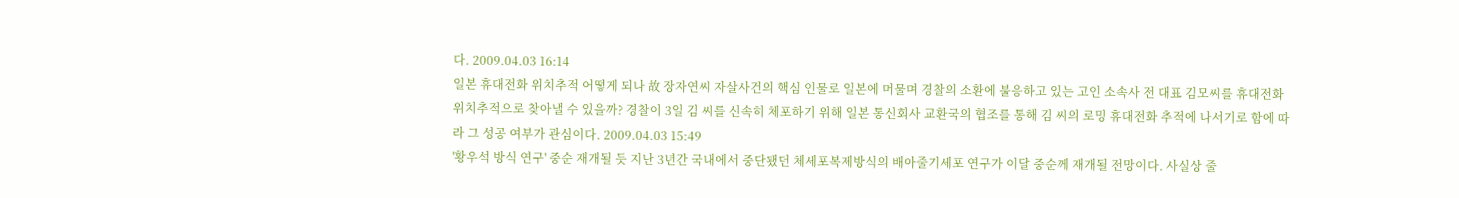다. 2009.04.03 16:14
일본 휴대전화 위치추적 어떻게 되나 故 장자연씨 자살사건의 핵심 인물로 일본에 머물며 경찰의 소환에 불응하고 있는 고인 소속사 전 대표 김모씨를 휴대전화 위치추적으로 찾아낼 수 있을까? 경찰이 3일 김 씨를 신속히 체포하기 위해 일본 통신회사 교환국의 협조를 통해 김 씨의 로밍 휴대전화 추적에 나서기로 함에 따라 그 성공 여부가 관심이다. 2009.04.03 15:49
'황우석 방식 연구' 중순 재개될 듯 지난 3년간 국내에서 중단됐던 체세포복제방식의 배아줄기세포 연구가 이달 중순께 재개될 전망이다. 사실상 줄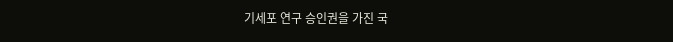기세포 연구 승인권을 가진 국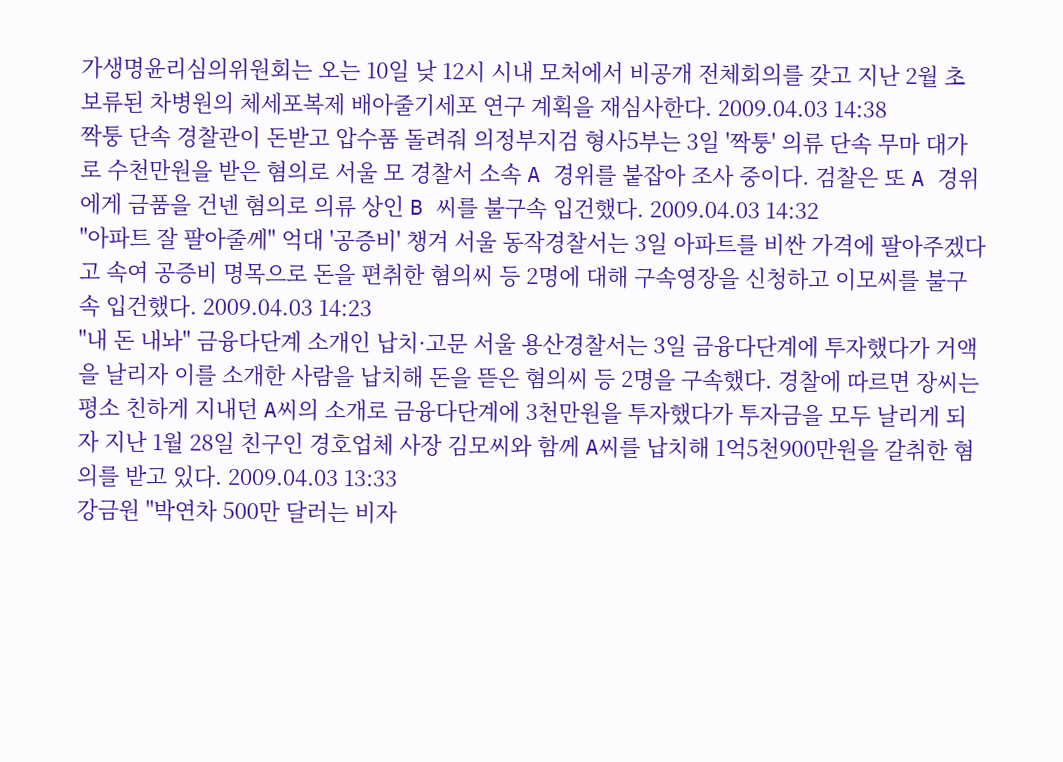가생명윤리심의위원회는 오는 10일 낮 12시 시내 모처에서 비공개 전체회의를 갖고 지난 2월 초 보류된 차병원의 체세포복제 배아줄기세포 연구 계획을 재심사한다. 2009.04.03 14:38
짝퉁 단속 경찰관이 돈받고 압수품 돌려줘 의정부지검 형사5부는 3일 '짝퉁' 의류 단속 무마 대가로 수천만원을 받은 혐의로 서울 모 경찰서 소속 A 경위를 붙잡아 조사 중이다. 검찰은 또 A 경위에게 금품을 건넨 혐의로 의류 상인 B 씨를 불구속 입건했다. 2009.04.03 14:32
"아파트 잘 팔아줄께" 억대 '공증비' 챙겨 서울 동작경찰서는 3일 아파트를 비싼 가격에 팔아주겠다고 속여 공증비 명목으로 돈을 편취한 혐의씨 등 2명에 대해 구속영장을 신청하고 이모씨를 불구속 입건했다. 2009.04.03 14:23
"내 돈 내놔" 금융다단계 소개인 납치·고문 서울 용산경찰서는 3일 금융다단계에 투자했다가 거액을 날리자 이를 소개한 사람을 납치해 돈을 뜯은 혐의씨 등 2명을 구속했다. 경찰에 따르면 장씨는 평소 친하게 지내던 A씨의 소개로 금융다단계에 3천만원을 투자했다가 투자금을 모두 날리게 되자 지난 1월 28일 친구인 경호업체 사장 김모씨와 함께 A씨를 납치해 1억5천900만원을 갈취한 혐의를 받고 있다. 2009.04.03 13:33
강금원 "박연차 500만 달러는 비자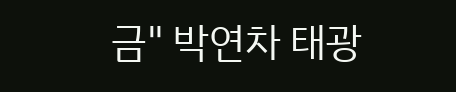금" 박연차 태광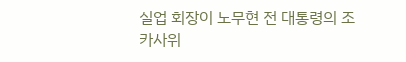실업 회장이 노무현 전 대통령의 조카사위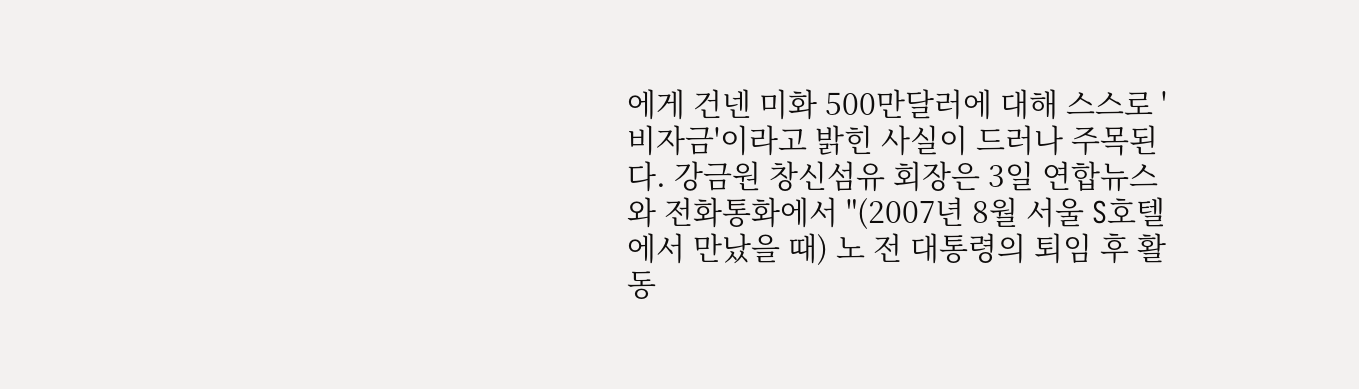에게 건넨 미화 500만달러에 대해 스스로 '비자금'이라고 밝힌 사실이 드러나 주목된다. 강금원 창신섬유 회장은 3일 연합뉴스와 전화통화에서 "(2007년 8월 서울 S호텔에서 만났을 때) 노 전 대통령의 퇴임 후 활동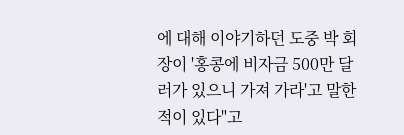에 대해 이야기하던 도중 박 회장이 '홍콩에 비자금 500만 달러가 있으니 가져 가라'고 말한 적이 있다"고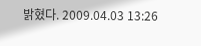밝혔다. 2009.04.03 13:26